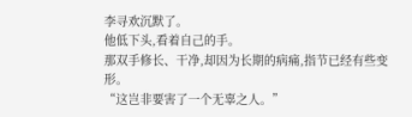李寻欢沉默了。
他低下头,看着自己的手。
那双手修长、干净,却因为长期的病痛,指节已经有些变形。
“这岂非要害了一个无辜之人。”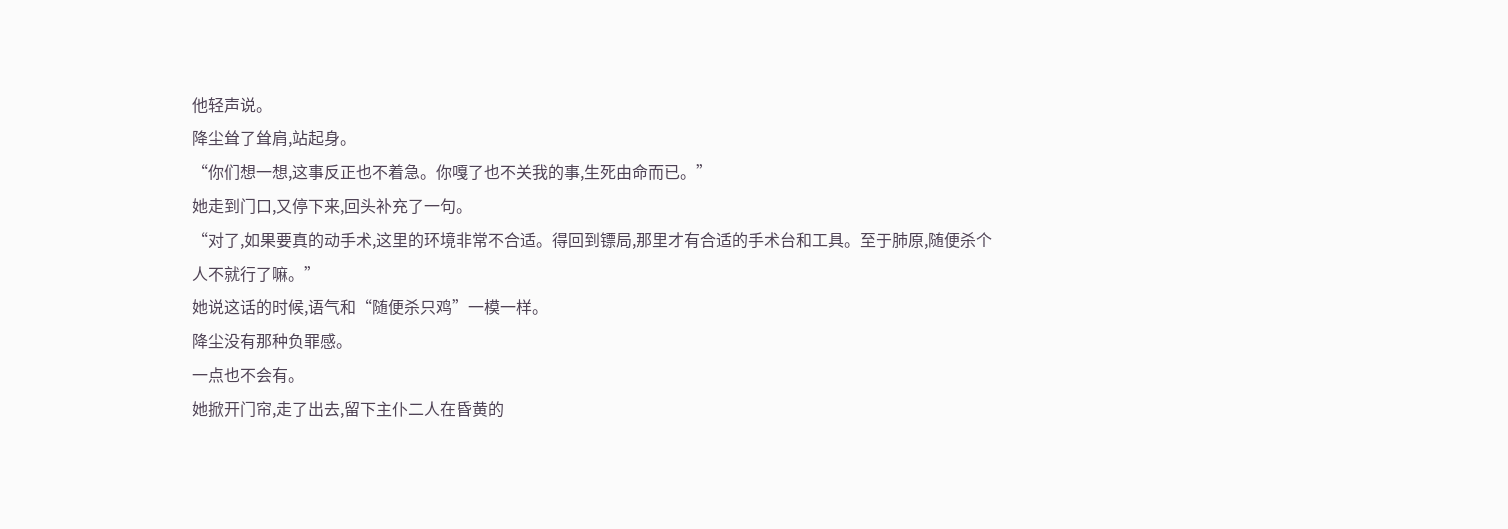他轻声说。
降尘耸了耸肩,站起身。
“你们想一想,这事反正也不着急。你嘎了也不关我的事,生死由命而已。”
她走到门口,又停下来,回头补充了一句。
“对了,如果要真的动手术,这里的环境非常不合适。得回到镖局,那里才有合适的手术台和工具。至于肺原,随便杀个人不就行了嘛。”
她说这话的时候,语气和“随便杀只鸡”一模一样。
降尘没有那种负罪感。
一点也不会有。
她掀开门帘,走了出去,留下主仆二人在昏黄的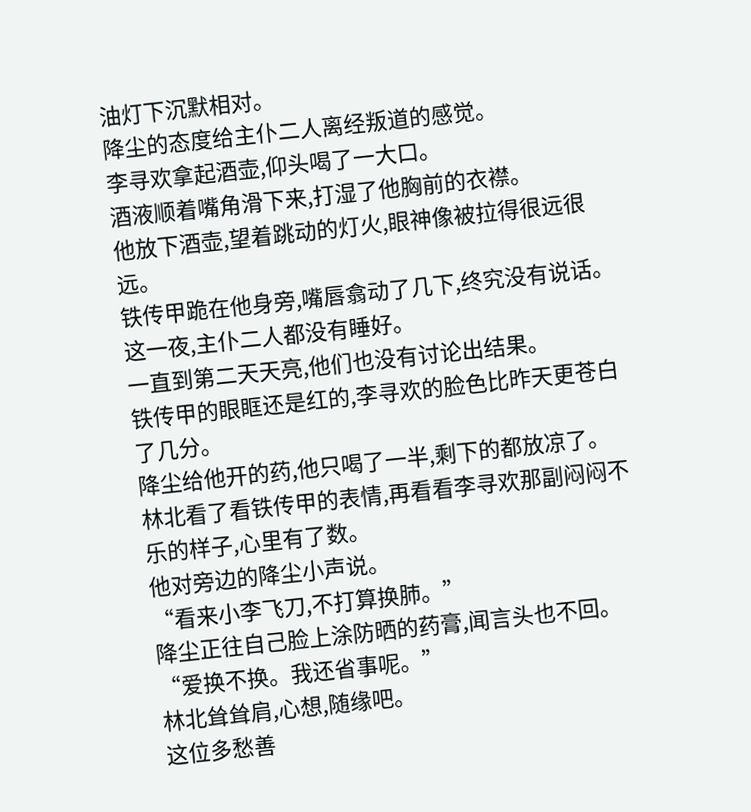油灯下沉默相对。
降尘的态度给主仆二人离经叛道的感觉。
李寻欢拿起酒壶,仰头喝了一大口。
酒液顺着嘴角滑下来,打湿了他胸前的衣襟。
他放下酒壶,望着跳动的灯火,眼神像被拉得很远很远。
铁传甲跪在他身旁,嘴唇翕动了几下,终究没有说话。
这一夜,主仆二人都没有睡好。
一直到第二天天亮,他们也没有讨论出结果。
铁传甲的眼眶还是红的,李寻欢的脸色比昨天更苍白了几分。
降尘给他开的药,他只喝了一半,剩下的都放凉了。
林北看了看铁传甲的表情,再看看李寻欢那副闷闷不乐的样子,心里有了数。
他对旁边的降尘小声说。
“看来小李飞刀,不打算换肺。”
降尘正往自己脸上涂防晒的药膏,闻言头也不回。
“爱换不换。我还省事呢。”
林北耸耸肩,心想,随缘吧。
这位多愁善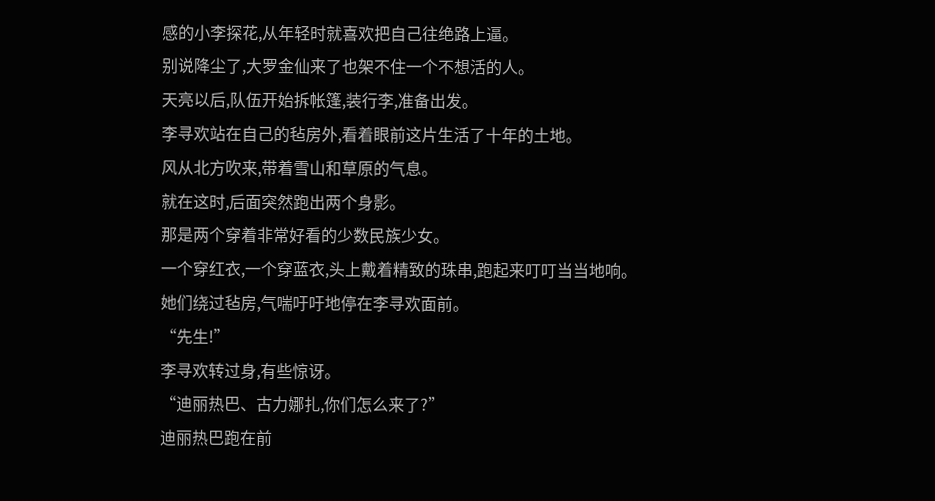感的小李探花,从年轻时就喜欢把自己往绝路上逼。
别说降尘了,大罗金仙来了也架不住一个不想活的人。
天亮以后,队伍开始拆帐篷,装行李,准备出发。
李寻欢站在自己的毡房外,看着眼前这片生活了十年的土地。
风从北方吹来,带着雪山和草原的气息。
就在这时,后面突然跑出两个身影。
那是两个穿着非常好看的少数民族少女。
一个穿红衣,一个穿蓝衣,头上戴着精致的珠串,跑起来叮叮当当地响。
她们绕过毡房,气喘吁吁地停在李寻欢面前。
“先生!”
李寻欢转过身,有些惊讶。
“迪丽热巴、古力娜扎,你们怎么来了?”
迪丽热巴跑在前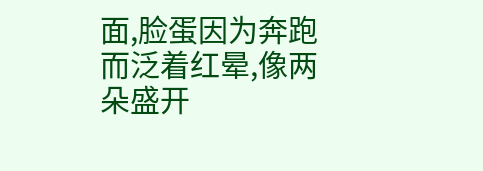面,脸蛋因为奔跑而泛着红晕,像两朵盛开